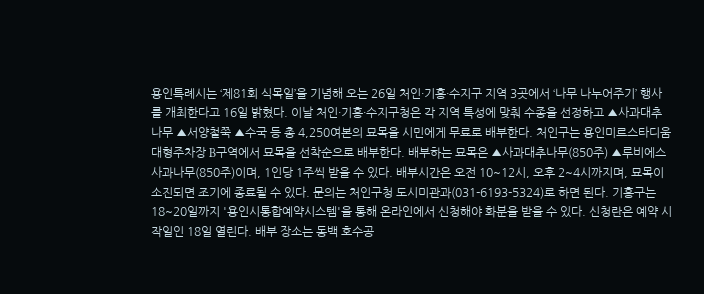용인특례시는 ‘제81회 식목일’을 기념해 오는 26일 처인·기흥·수지구 지역 3곳에서 ‘나무 나누어주기’ 행사를 개최한다고 16일 밝혔다. 이날 처인·기흥·수지구청은 각 지역 특성에 맞춰 수종을 선정하고 ▲사과대추나무 ▲서양철쭉 ▲수국 등 총 4,250여본의 묘목을 시민에게 무료로 배부한다. 처인구는 용인미르스타디움 대형주차장 B구역에서 묘목을 선착순으로 배부한다. 배부하는 묘목은 ▲사과대추나무(850주) ▲루비에스사과나무(850주)이며, 1인당 1주씩 받을 수 있다. 배부시간은 오전 10~12시, 오후 2~4시까지며, 묘목이 소진되면 조기에 종료될 수 있다. 문의는 처인구청 도시미관과(031-6193-5324)로 하면 된다. 기흥구는 18~20일까지 '용인시통합예약시스템'을 통해 온라인에서 신청해야 화분을 받을 수 있다. 신청란은 예약 시작일인 18일 열린다. 배부 장소는 동백 호수공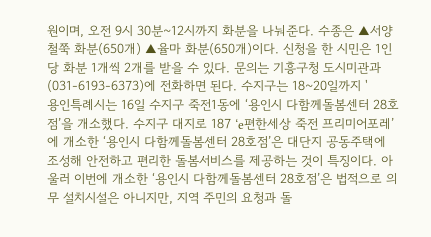원이며, 오전 9시 30분~12시까지 화분을 나눠준다. 수종은 ▲서양철쭉 화분(650개) ▲율마 화분(650개)이다. 신청을 한 시민은 1인당 화분 1개씩 2개를 받을 수 있다. 문의는 기흥구청 도시미관과(031-6193-6373)에 전화하면 된다. 수지구는 18~20일까지 '
용인특례시는 16일 수지구 죽전1동에 ‘용인시 다함께돌봄센터 28호점’을 개소했다. 수지구 대지로 187 ‘e편한세상 죽전 프리미어포레’에 개소한 ‘용인시 다함께돌봄센터 28호점’은 대단지 공동주택에 조성해 안전하고 편리한 돌봄서비스를 제공하는 것이 특징이다. 아울러 이번에 개소한 ‘용인시 다함께돌봄센터 28호점’은 법적으로 의무 설치시설은 아니지만, 지역 주민의 요청과 돌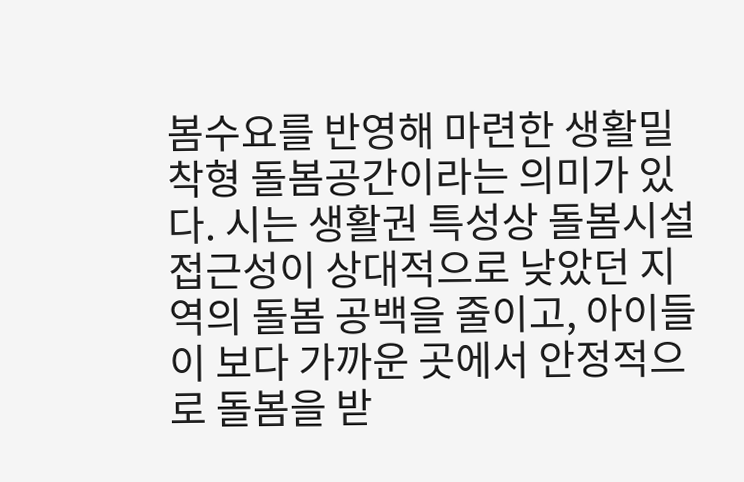봄수요를 반영해 마련한 생활밀착형 돌봄공간이라는 의미가 있다. 시는 생활권 특성상 돌봄시설 접근성이 상대적으로 낮았던 지역의 돌봄 공백을 줄이고, 아이들이 보다 가까운 곳에서 안정적으로 돌봄을 받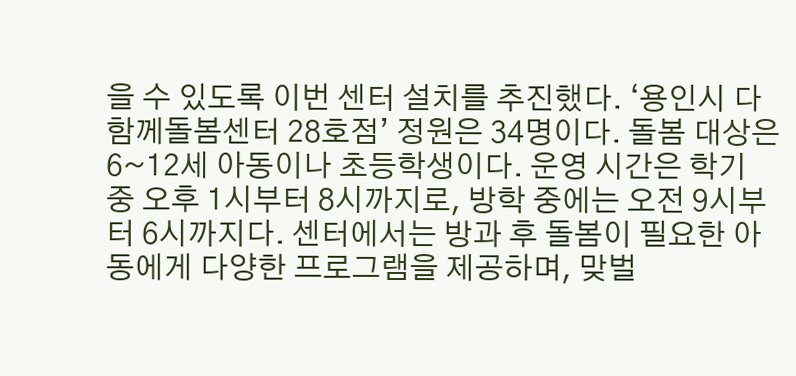을 수 있도록 이번 센터 설치를 추진했다. ‘용인시 다함께돌봄센터 28호점’ 정원은 34명이다. 돌봄 대상은 6~12세 아동이나 초등학생이다. 운영 시간은 학기 중 오후 1시부터 8시까지로, 방학 중에는 오전 9시부터 6시까지다. 센터에서는 방과 후 돌봄이 필요한 아동에게 다양한 프로그램을 제공하며, 맞벌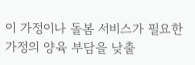이 가정이나 돌봄 서비스가 필요한 가정의 양육 부담을 낮출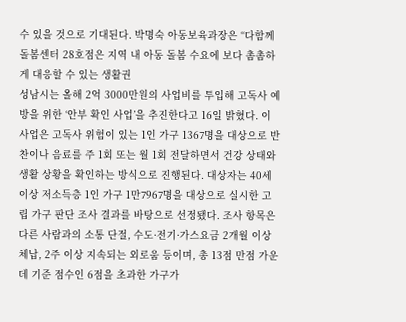수 있을 것으로 기대된다. 박명숙 아동보육과장은 “다함께돌봄센터 28호점은 지역 내 아동 돌봄 수요에 보다 촘촘하게 대응할 수 있는 생활권
성남시는 올해 2억 3000만원의 사업비를 투입해 고독사 예방을 위한 ‘안부 확인 사업’을 추진한다고 16일 밝혔다. 이 사업은 고독사 위험이 있는 1인 가구 1367명을 대상으로 반찬이나 음료를 주 1회 또는 월 1회 전달하면서 건강 상태와 생활 상황을 확인하는 방식으로 진행된다. 대상자는 40세 이상 저소득층 1인 가구 1만7967명을 대상으로 실시한 고립 가구 판단 조사 결과를 바탕으로 선정됐다. 조사 항목은 다른 사람과의 소통 단절, 수도·전기·가스요금 2개월 이상 체납, 2주 이상 지속되는 외로움 등이며, 총 13점 만점 가운데 기준 점수인 6점을 초과한 가구가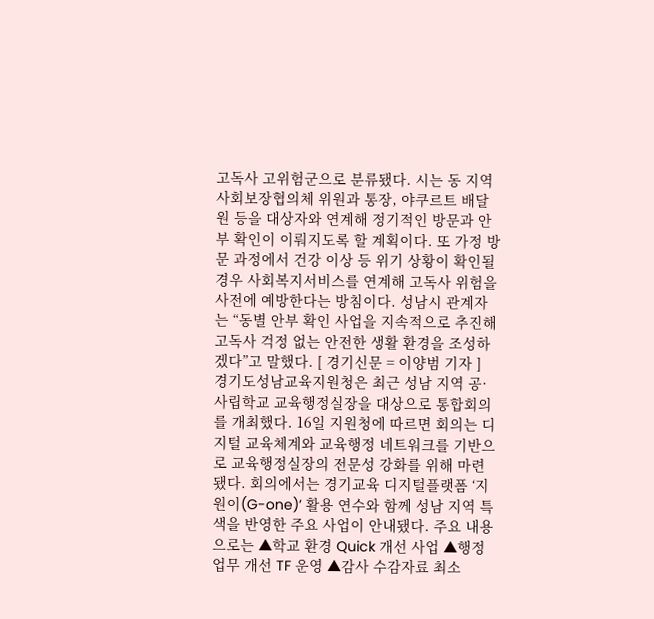고독사 고위험군으로 분류됐다. 시는 동 지역사회보장협의체 위원과 통장, 야쿠르트 배달원 등을 대상자와 연계해 정기적인 방문과 안부 확인이 이뤄지도록 할 계획이다. 또 가정 방문 과정에서 건강 이상 등 위기 상황이 확인될 경우 사회복지서비스를 연계해 고독사 위험을 사전에 예방한다는 방침이다. 성남시 관계자는 “동별 안부 확인 사업을 지속적으로 추진해 고독사 걱정 없는 안전한 생활 환경을 조성하겠다”고 말했다. [ 경기신문 = 이양범 기자 ]
경기도성남교육지원청은 최근 성남 지역 공·사립학교 교육행정실장을 대상으로 통합회의를 개최했다. 16일 지원청에 따르면 회의는 디지털 교육체계와 교육행정 네트워크를 기반으로 교육행정실장의 전문성 강화를 위해 마련됐다. 회의에서는 경기교육 디지털플랫폼 ‘지원이(G-one)’ 활용 연수와 함께 성남 지역 특색을 반영한 주요 사업이 안내됐다. 주요 내용으로는 ▲학교 환경 Quick 개선 사업 ▲행정업무 개선 TF 운영 ▲감사 수감자료 최소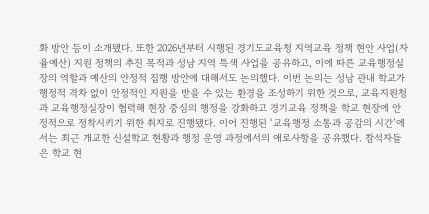화 방안 등이 소개됐다. 또한 2026년부터 시행된 경기도교육청 지역교육 정책 현안 사업(자율예산) 지원 정책의 추진 목적과 성남 지역 특색 사업을 공유하고, 이에 따른 교육행정실장의 역할과 예산의 안정적 집행 방안에 대해서도 논의했다. 이번 논의는 성남 관내 학교가 행정적 격차 없이 안정적인 지원을 받을 수 있는 환경을 조성하기 위한 것으로, 교육지원청과 교육행정실장이 협력해 현장 중심의 행정을 강화하고 경기교육 정책을 학교 현장에 안정적으로 정착시키기 위한 취지로 진행됐다. 이어 진행된 ‘교육행정 소통과 공감의 시간’에서는 최근 개교한 신설학교 현황과 행정 운영 과정에서의 애로사항을 공유했다. 참석자들은 학교 현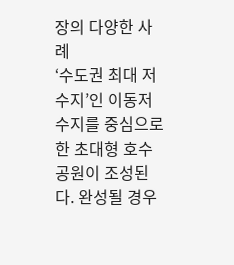장의 다양한 사례
‘수도권 최대 저수지’인 이동저수지를 중심으로 한 초대형 호수공원이 조성된다. 완성될 경우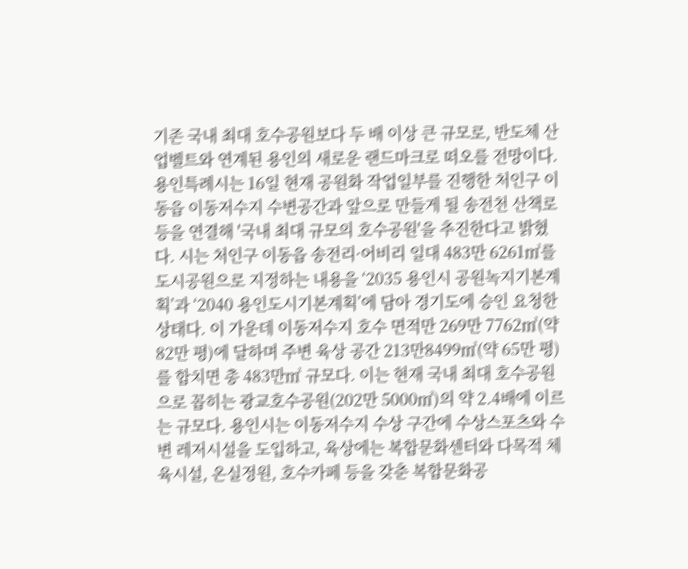기존 국내 최대 호수공원보다 두 배 이상 큰 규모로, 반도체 산업벨트와 연계된 용인의 새로운 랜드마크로 떠오를 전망이다. 용인특례시는 16일 현재 공원화 작업일부를 진행한 처인구 이동읍 이동저수지 수변공간과 앞으로 만들게 될 송전천 산책로 등을 연결해 '국내 최대 규모의 호수공원'을 추진한다고 밝혔다. 시는 처인구 이동읍 송전리·어비리 일대 483만 6261㎡를 도시공원으로 지정하는 내용을 ‘2035 용인시 공원녹지기본계획’과 ‘2040 용인도시기본계획’에 담아 경기도에 승인 요청한 상태다. 이 가운데 이동저수지 호수 면적만 269만 7762㎡(약 82만 평)에 달하며 주변 육상 공간 213만8499㎡(약 65만 평)를 합치면 총 483만㎡ 규모다. 이는 현재 국내 최대 호수공원으로 꼽히는 광교호수공원(202만 5000㎡)의 약 2.4배에 이르는 규모다. 용인시는 이동저수지 수상 구간에 수상스포츠와 수변 레저시설을 도입하고, 육상에는 복합문화센터와 다목적 체육시설, 온실정원, 호수카페 등을 갖춘 복합문화공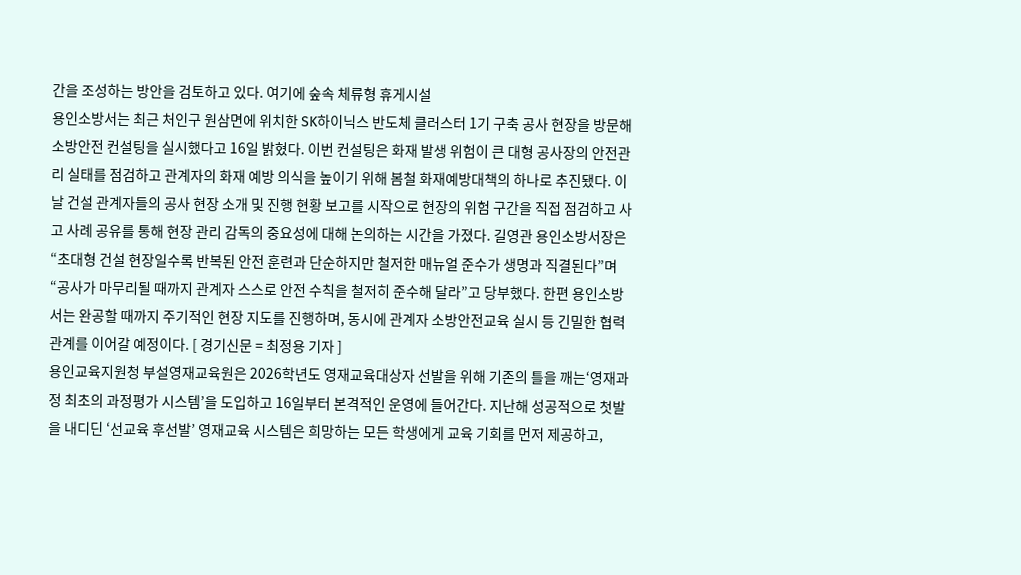간을 조성하는 방안을 검토하고 있다. 여기에 숲속 체류형 휴게시설
용인소방서는 최근 처인구 원삼면에 위치한 SK하이닉스 반도체 클러스터 1기 구축 공사 현장을 방문해 소방안전 컨설팅을 실시했다고 16일 밝혔다. 이번 컨설팅은 화재 발생 위험이 큰 대형 공사장의 안전관리 실태를 점검하고 관계자의 화재 예방 의식을 높이기 위해 봄철 화재예방대책의 하나로 추진됐다. 이날 건설 관계자들의 공사 현장 소개 및 진행 현황 보고를 시작으로 현장의 위험 구간을 직접 점검하고 사고 사례 공유를 통해 현장 관리 감독의 중요성에 대해 논의하는 시간을 가졌다. 길영관 용인소방서장은 “초대형 건설 현장일수록 반복된 안전 훈련과 단순하지만 철저한 매뉴얼 준수가 생명과 직결된다”며 “공사가 마무리될 때까지 관계자 스스로 안전 수칙을 철저히 준수해 달라”고 당부했다. 한편 용인소방서는 완공할 때까지 주기적인 현장 지도를 진행하며, 동시에 관계자 소방안전교육 실시 등 긴밀한 협력 관계를 이어갈 예정이다. [ 경기신문 = 최정용 기자 ]
용인교육지원청 부설영재교육원은 2026학년도 영재교육대상자 선발을 위해 기존의 틀을 깨는‘영재과정 최초의 과정평가 시스템’을 도입하고 16일부터 본격적인 운영에 들어간다. 지난해 성공적으로 첫발을 내디딘 ‘선교육 후선발’ 영재교육 시스템은 희망하는 모든 학생에게 교육 기회를 먼저 제공하고,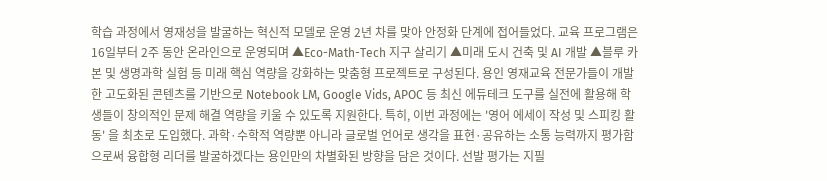학습 과정에서 영재성을 발굴하는 혁신적 모델로 운영 2년 차를 맞아 안정화 단계에 접어들었다. 교육 프로그램은 16일부터 2주 동안 온라인으로 운영되며 ▲Eco-Math-Tech 지구 살리기 ▲미래 도시 건축 및 AI 개발 ▲블루 카본 및 생명과학 실험 등 미래 핵심 역량을 강화하는 맞춤형 프로젝트로 구성된다. 용인 영재교육 전문가들이 개발한 고도화된 콘텐츠를 기반으로 Notebook LM, Google Vids, APOC 등 최신 에듀테크 도구를 실전에 활용해 학생들이 창의적인 문제 해결 역량을 키울 수 있도록 지원한다. 특히, 이번 과정에는 '영어 에세이 작성 및 스피킹 활동' 을 최초로 도입했다. 과학·수학적 역량뿐 아니라 글로벌 언어로 생각을 표현·공유하는 소통 능력까지 평가함으로써 융합형 리더를 발굴하겠다는 용인만의 차별화된 방향을 담은 것이다. 선발 평가는 지필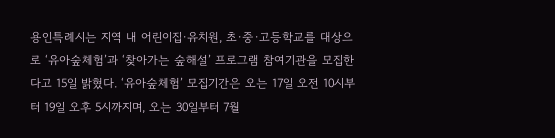용인특례시는 지역 내 어린이집·유치원, 초·중·고등학교를 대상으로 ‘유아숲체험’과 ‘찾아가는 숲해설’ 프로그램 참여기관을 모집한다고 15일 밝혔다. ‘유아숲체험’ 모집기간은 오는 17일 오전 10시부터 19일 오후 5시까지며, 오는 30일부터 7월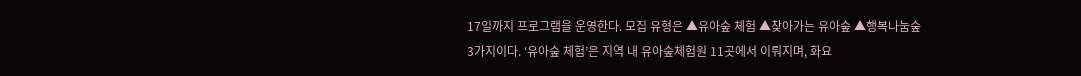17일까지 프로그램을 운영한다. 모집 유형은 ▲유아숲 체험 ▲찾아가는 유아숲 ▲행복나눔숲 3가지이다. ‘유아숲 체험’은 지역 내 유아숲체험원 11곳에서 이뤄지며, 화요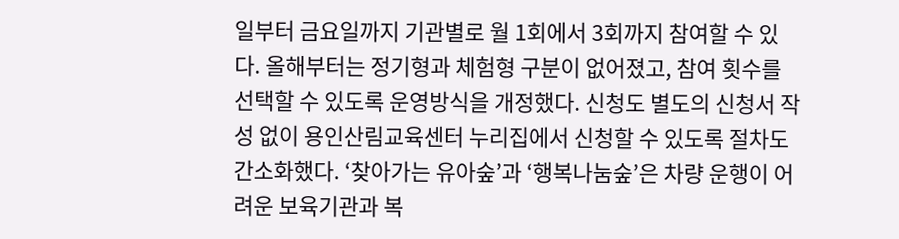일부터 금요일까지 기관별로 월 1회에서 3회까지 참여할 수 있다. 올해부터는 정기형과 체험형 구분이 없어졌고, 참여 횟수를 선택할 수 있도록 운영방식을 개정했다. 신청도 별도의 신청서 작성 없이 용인산림교육센터 누리집에서 신청할 수 있도록 절차도 간소화했다. ‘찾아가는 유아숲’과 ‘행복나눔숲’은 차량 운행이 어려운 보육기관과 복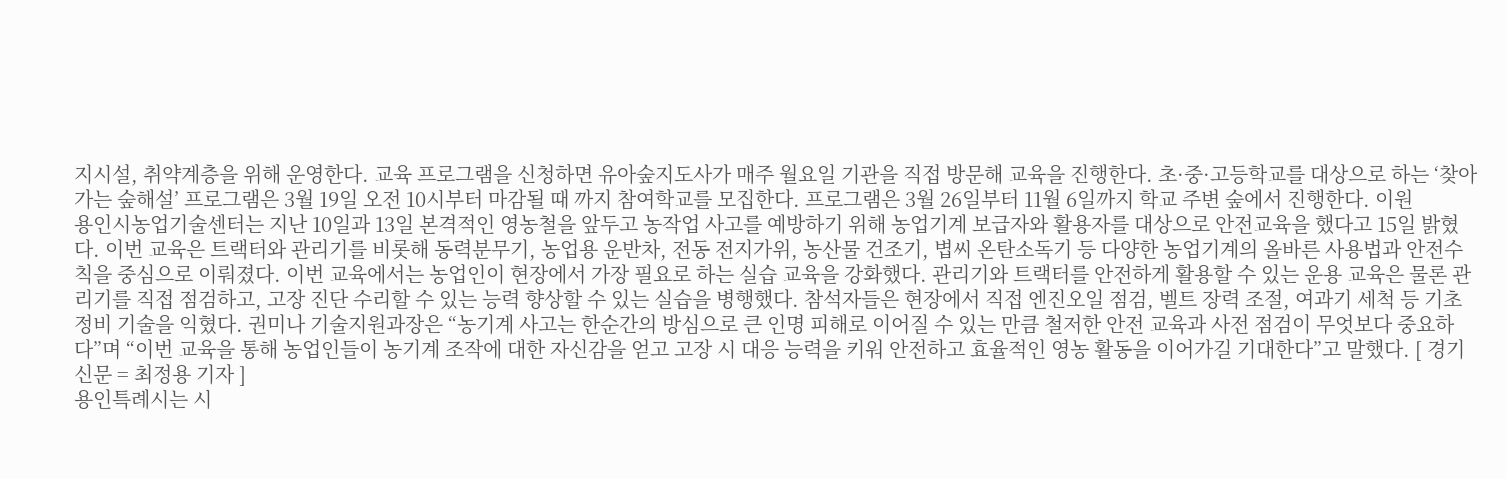지시설, 취약계층을 위해 운영한다. 교육 프로그램을 신청하면 유아숲지도사가 매주 월요일 기관을 직접 방문해 교육을 진행한다. 초·중·고등학교를 대상으로 하는 ‘찾아가는 숲해설’ 프로그램은 3월 19일 오전 10시부터 마감될 때 까지 참여학교를 모집한다. 프로그램은 3월 26일부터 11월 6일까지 학교 주변 숲에서 진행한다. 이원
용인시농업기술센터는 지난 10일과 13일 본격적인 영농철을 앞두고 농작업 사고를 예방하기 위해 농업기계 보급자와 활용자를 대상으로 안전교육을 했다고 15일 밝혔다. 이번 교육은 트랙터와 관리기를 비롯해 동력분무기, 농업용 운반차, 전동 전지가위, 농산물 건조기, 볍씨 온탄소독기 등 다양한 농업기계의 올바른 사용법과 안전수칙을 중심으로 이뤄졌다. 이번 교육에서는 농업인이 현장에서 가장 필요로 하는 실습 교육을 강화했다. 관리기와 트랙터를 안전하게 활용할 수 있는 운용 교육은 물론 관리기를 직접 점검하고, 고장 진단 수리할 수 있는 능력 향상할 수 있는 실습을 병행했다. 참석자들은 현장에서 직접 엔진오일 점검, 벨트 장력 조절, 여과기 세척 등 기초 정비 기술을 익혔다. 권미나 기술지원과장은 “농기계 사고는 한순간의 방심으로 큰 인명 피해로 이어질 수 있는 만큼 철저한 안전 교육과 사전 점검이 무엇보다 중요하다”며 “이번 교육을 통해 농업인들이 농기계 조작에 대한 자신감을 얻고 고장 시 대응 능력을 키워 안전하고 효율적인 영농 활동을 이어가길 기대한다”고 말했다. [ 경기신문 = 최정용 기자 ]
용인특례시는 시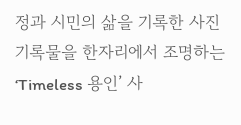정과 시민의 삶을 기록한 사진 기록물을 한자리에서 조명하는 ‘Timeless 용인’ 사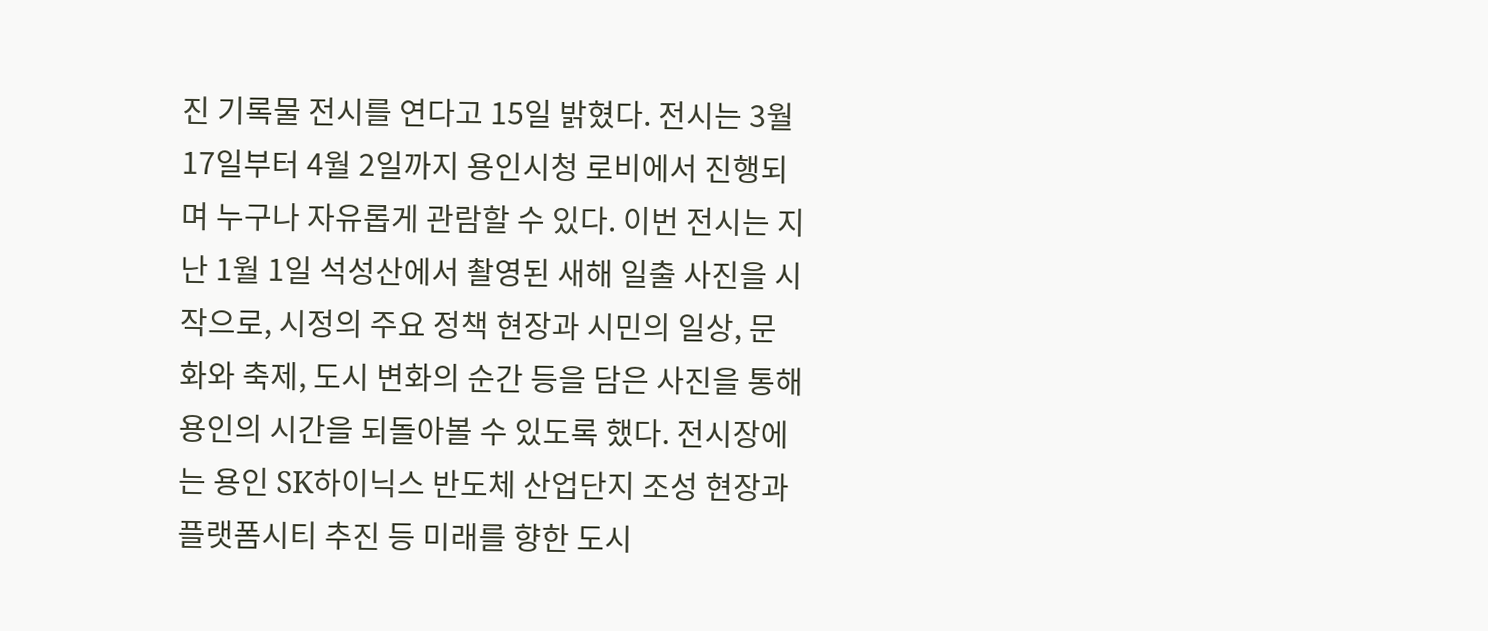진 기록물 전시를 연다고 15일 밝혔다. 전시는 3월 17일부터 4월 2일까지 용인시청 로비에서 진행되며 누구나 자유롭게 관람할 수 있다. 이번 전시는 지난 1월 1일 석성산에서 촬영된 새해 일출 사진을 시작으로, 시정의 주요 정책 현장과 시민의 일상, 문화와 축제, 도시 변화의 순간 등을 담은 사진을 통해 용인의 시간을 되돌아볼 수 있도록 했다. 전시장에는 용인 SK하이닉스 반도체 산업단지 조성 현장과 플랫폼시티 추진 등 미래를 향한 도시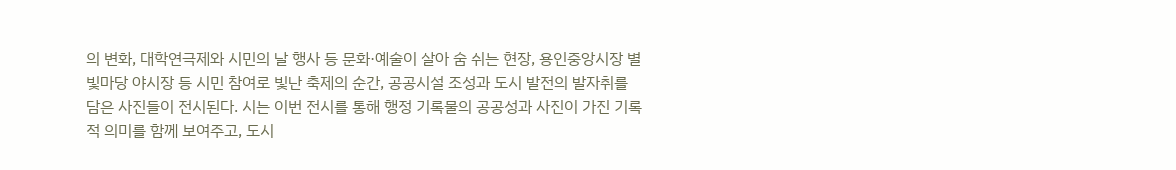의 변화, 대학연극제와 시민의 날 행사 등 문화·예술이 살아 숨 쉬는 현장, 용인중앙시장 별빛마당 야시장 등 시민 참여로 빛난 축제의 순간, 공공시설 조성과 도시 발전의 발자취를 담은 사진들이 전시된다. 시는 이번 전시를 통해 행정 기록물의 공공성과 사진이 가진 기록적 의미를 함께 보여주고, 도시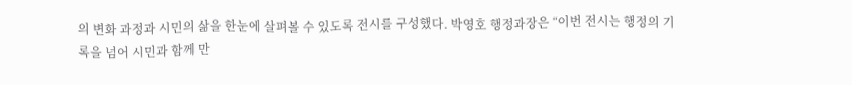의 변화 과정과 시민의 삶을 한눈에 살펴볼 수 있도록 전시를 구성했다. 박영호 행정과장은 “이번 전시는 행정의 기록을 넘어 시민과 함께 만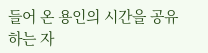들어 온 용인의 시간을 공유하는 자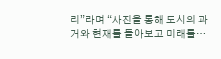리”라며 “사진을 통해 도시의 과거와 현재를 돌아보고 미래를…